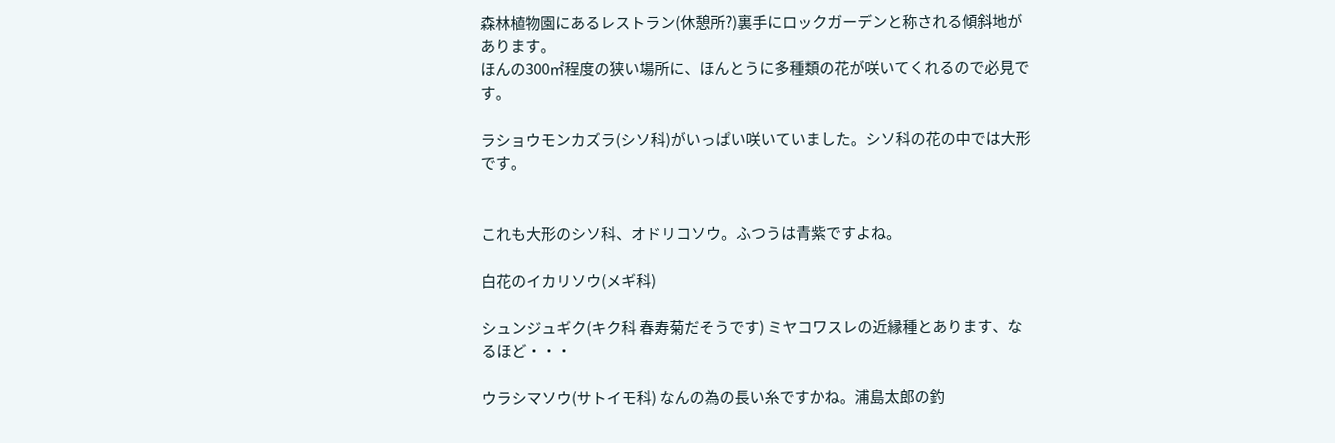森林植物園にあるレストラン(休憩所?)裏手にロックガーデンと称される傾斜地があります。
ほんの300㎡程度の狭い場所に、ほんとうに多種類の花が咲いてくれるので必見です。

ラショウモンカズラ(シソ科)がいっぱい咲いていました。シソ科の花の中では大形です。


これも大形のシソ科、オドリコソウ。ふつうは青紫ですよね。

白花のイカリソウ(メギ科)

シュンジュギク(キク科 春寿菊だそうです) ミヤコワスレの近縁種とあります、なるほど・・・

ウラシマソウ(サトイモ科) なんの為の長い糸ですかね。浦島太郎の釣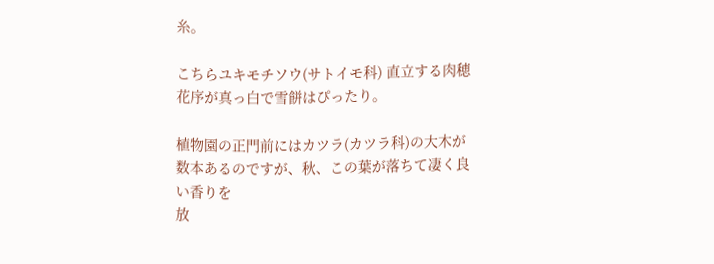糸。

こちらユキモチソウ(サトイモ科) 直立する肉穂花序が真っ白で雪餅はぴったり。

植物園の正門前にはカツラ(カツラ科)の大木が数本あるのですが、秋、この葉が落ちて凄く良い香りを
放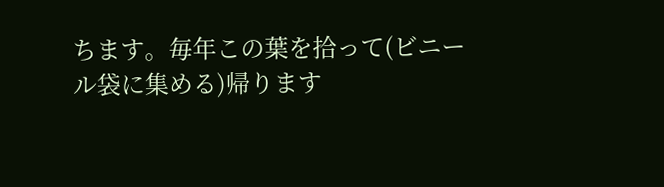ちます。毎年この葉を拾って(ビニール袋に集める)帰ります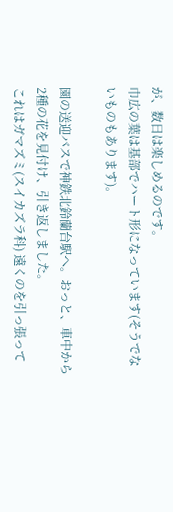が、数日は楽しめるのです。
巾広の葉は基部でハート形になっています(そうでないものもあります)。

園の送迎バスで神鉄北鈴蘭台駅へ。おっと、車中から2種の花を見付け、引き返しました。
これはガマズミ(スイカズラ科) 遠くのを引っ張って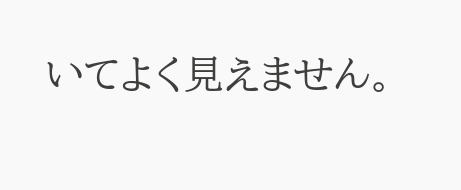いてよく見えません。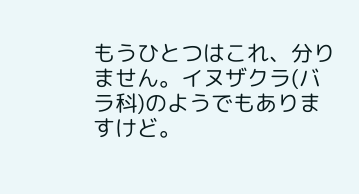もうひとつはこれ、分りません。イヌザクラ(バラ科)のようでもありますけど。